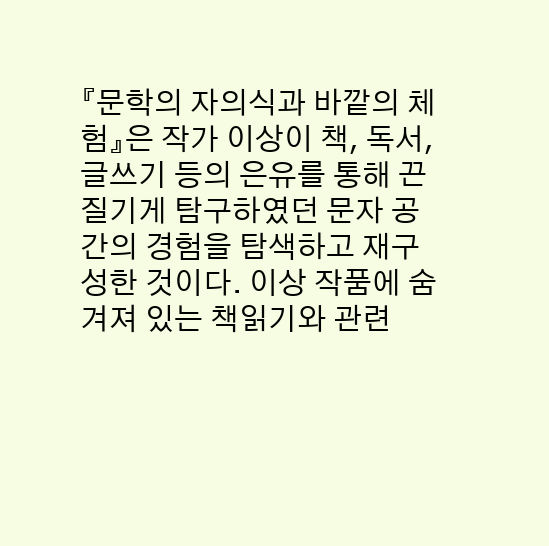『문학의 자의식과 바깥의 체험』은 작가 이상이 책, 독서, 글쓰기 등의 은유를 통해 끈질기게 탐구하였던 문자 공간의 경험을 탐색하고 재구성한 것이다. 이상 작품에 숨겨져 있는 책읽기와 관련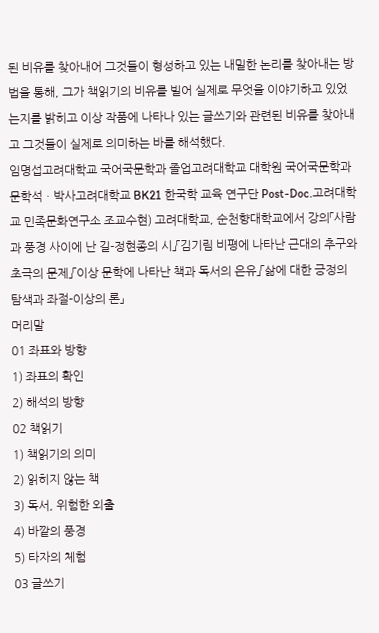된 비유를 찾아내어 그것들이 형성하고 있는 내밀한 논리를 찾아내는 방법을 통해, 그가 책읽기의 비유를 빌어 실제로 무엇을 이야기하고 있었는지를 밝히고 이상 작품에 나타나 있는 글쓰기와 관련된 비유를 찾아내고 그것들이 실제로 의미하는 바를 해석했다.
임명섭고려대학교 국어국문학과 졸업고려대학교 대학원 국어국문학과 문학석ㆍ박사고려대학교 BK21 한국학 교육 연구단 Post-Doc.고려대학교 민족문화연구소 조교수현) 고려대학교, 순천향대학교에서 강의「사람과 풍경 사이에 난 길-정현종의 시」「김기림 비평에 나타난 근대의 추구와 초극의 문제」「이상 문학에 나타난 책과 독서의 은유」「삶에 대한 긍정의 탐색과 좌절-이상의 론」
머리말
01 좌표와 방향
1) 좌표의 확인
2) 해석의 방향
02 책읽기
1) 책읽기의 의미
2) 읽히지 않는 책
3) 독서, 위험한 외출
4) 바깥의 풍경
5) 타자의 체험
03 글쓰기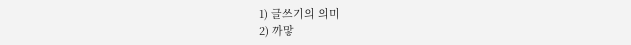1) 글쓰기의 의미
2) 까맣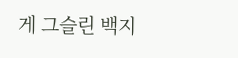게 그슬린 백지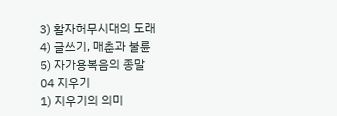3) 활자허무시대의 도래
4) 글쓰기, 매춘과 불륜
5) 자가용복음의 종말
04 지우기
1) 지우기의 의미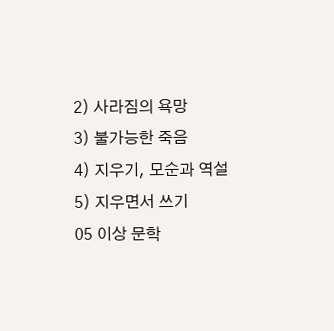2) 사라짐의 욕망
3) 불가능한 죽음
4) 지우기, 모순과 역설
5) 지우면서 쓰기
05 이상 문학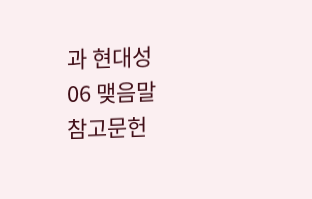과 현대성
06 맺음말
참고문헌